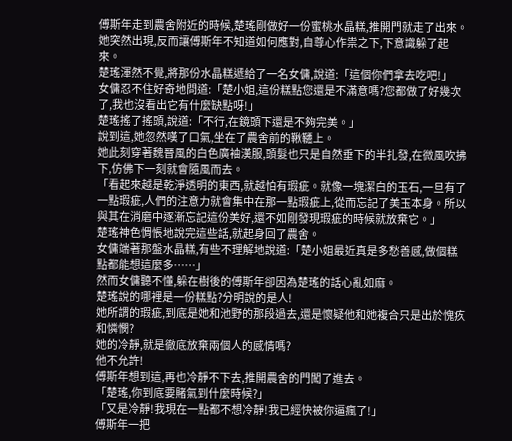傅斯年走到農舍附近的時候,楚瑤剛做好一份蜜桃水晶糕,推開門就走了出來。
她突然出現,反而讓傅斯年不知道如何應對,自尊心作祟之下,下意識躲了起來。
楚瑤渾然不覺,將那份水晶糕遞給了一名女傭,說道:「這個你們拿去吃吧!」
女傭忍不住好奇地問道:「楚小姐,這份糕點您還是不滿意嗎?您都做了好幾次了,我也沒看出它有什麼缺點呀!」
楚瑤搖了搖頭,說道:「不行,在鏡頭下還是不夠完美。」
說到這,她忽然嘆了口氣,坐在了農舍前的鞦韆上。
她此刻穿著魏晉風的白色廣袖漢服,頭髮也只是自然垂下的半扎發,在微風吹拂下,仿佛下一刻就會隨風而去。
「看起來越是乾淨透明的東西,就越怕有瑕疵。就像一塊潔白的玉石,一旦有了一點瑕疵,人們的注意力就會集中在那一點瑕疵上,從而忘記了美玉本身。所以與其在消磨中逐漸忘記這份美好,還不如剛發現瑕疵的時候就放棄它。」
楚瑤神色惆悵地說完這些話,就起身回了農舍。
女傭端著那盤水晶糕,有些不理解地說道:「楚小姐最近真是多愁善感,做個糕點都能想這麼多……」
然而女傭聽不懂,躲在樹後的傅斯年卻因為楚瑤的話心亂如麻。
楚瑤說的哪裡是一份糕點?分明說的是人!
她所謂的瑕疵,到底是她和池野的那段過去,還是懷疑他和她複合只是出於愧疚和憐憫?
她的冷靜,就是徹底放棄兩個人的感情嗎?
他不允許!
傅斯年想到這,再也冷靜不下去,推開農舍的門闖了進去。
「楚瑤,你到底要賭氣到什麼時候?」
「又是冷靜!我現在一點都不想冷靜!我已經快被你逼瘋了!」
傅斯年一把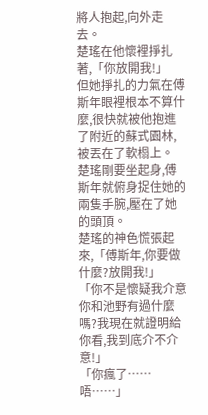將人抱起,向外走去。
楚瑤在他懷裡掙扎著,「你放開我!」
但她掙扎的力氣在傅斯年眼裡根本不算什麼,很快就被他抱進了附近的蘇式園林,被丟在了軟榻上。
楚瑤剛要坐起身,傅斯年就俯身捉住她的兩隻手腕,壓在了她的頭頂。
楚瑤的神色慌張起來,「傅斯年,你要做什麼?放開我!」
「你不是懷疑我介意你和池野有過什麼嗎?我現在就證明給你看,我到底介不介意!」
「你瘋了……唔……」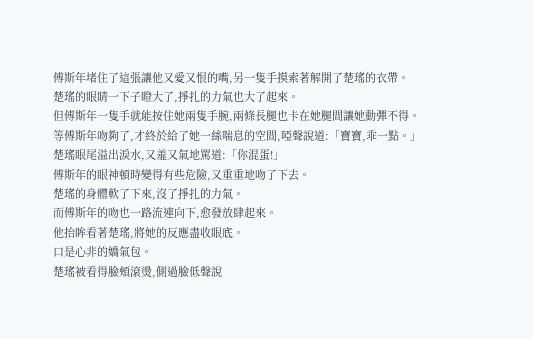傅斯年堵住了這張讓他又愛又恨的嘴,另一隻手摸索著解開了楚瑤的衣帶。
楚瑤的眼睛一下子瞪大了,掙扎的力氣也大了起來。
但傅斯年一隻手就能按住她兩隻手腕,兩條長腿也卡在她腿間讓她動彈不得。
等傅斯年吻夠了,才終於給了她一絲喘息的空間,啞聲說道:「寶寶,乖一點。」
楚瑤眼尾溢出淚水,又羞又氣地罵道:「你混蛋!」
傅斯年的眼神頓時變得有些危險,又重重地吻了下去。
楚瑤的身體軟了下來,沒了掙扎的力氣。
而傅斯年的吻也一路流連向下,愈發放肆起來。
他抬眸看著楚瑤,將她的反應盡收眼底。
口是心非的嬌氣包。
楚瑤被看得臉頰滾燙,側過臉低聲說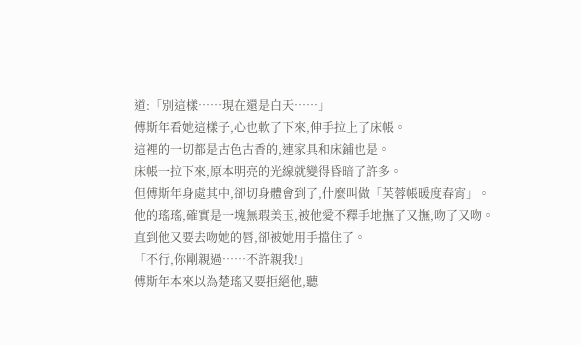道:「別這樣……現在還是白天……」
傅斯年看她這樣子,心也軟了下來,伸手拉上了床帳。
這裡的一切都是古色古香的,連家具和床鋪也是。
床帳一拉下來,原本明亮的光線就變得昏暗了許多。
但傅斯年身處其中,卻切身體會到了,什麼叫做「芙蓉帳暖度春宵」。
他的瑤瑤,確實是一塊無瑕美玉,被他愛不釋手地撫了又撫,吻了又吻。
直到他又要去吻她的唇,卻被她用手擋住了。
「不行,你剛親過……不許親我!」
傅斯年本來以為楚瑤又要拒絕他,聽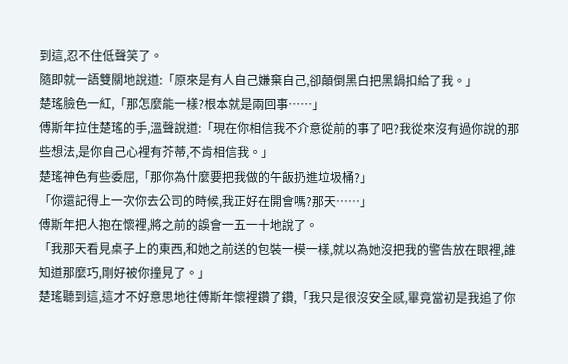到這,忍不住低聲笑了。
隨即就一語雙關地說道:「原來是有人自己嫌棄自己,卻顛倒黑白把黑鍋扣給了我。」
楚瑤臉色一紅,「那怎麼能一樣?根本就是兩回事……」
傅斯年拉住楚瑤的手,溫聲說道:「現在你相信我不介意從前的事了吧?我從來沒有過你說的那些想法,是你自己心裡有芥蒂,不肯相信我。」
楚瑤神色有些委屈,「那你為什麼要把我做的午飯扔進垃圾桶?」
「你還記得上一次你去公司的時候,我正好在開會嗎?那天……」
傅斯年把人抱在懷裡,將之前的誤會一五一十地說了。
「我那天看見桌子上的東西,和她之前送的包裝一模一樣,就以為她沒把我的警告放在眼裡,誰知道那麼巧,剛好被你撞見了。」
楚瑤聽到這,這才不好意思地往傅斯年懷裡鑽了鑽,「我只是很沒安全感,畢竟當初是我追了你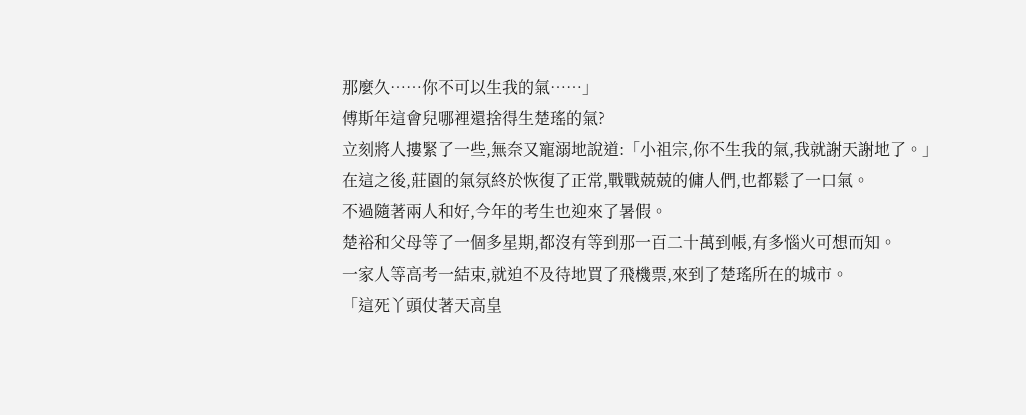那麼久……你不可以生我的氣……」
傅斯年這會兒哪裡還捨得生楚瑤的氣?
立刻將人摟緊了一些,無奈又寵溺地說道:「小祖宗,你不生我的氣,我就謝天謝地了。」
在這之後,莊園的氣氛終於恢復了正常,戰戰兢兢的傭人們,也都鬆了一口氣。
不過隨著兩人和好,今年的考生也迎來了暑假。
楚裕和父母等了一個多星期,都沒有等到那一百二十萬到帳,有多惱火可想而知。
一家人等高考一結束,就迫不及待地買了飛機票,來到了楚瑤所在的城市。
「這死丫頭仗著天高皇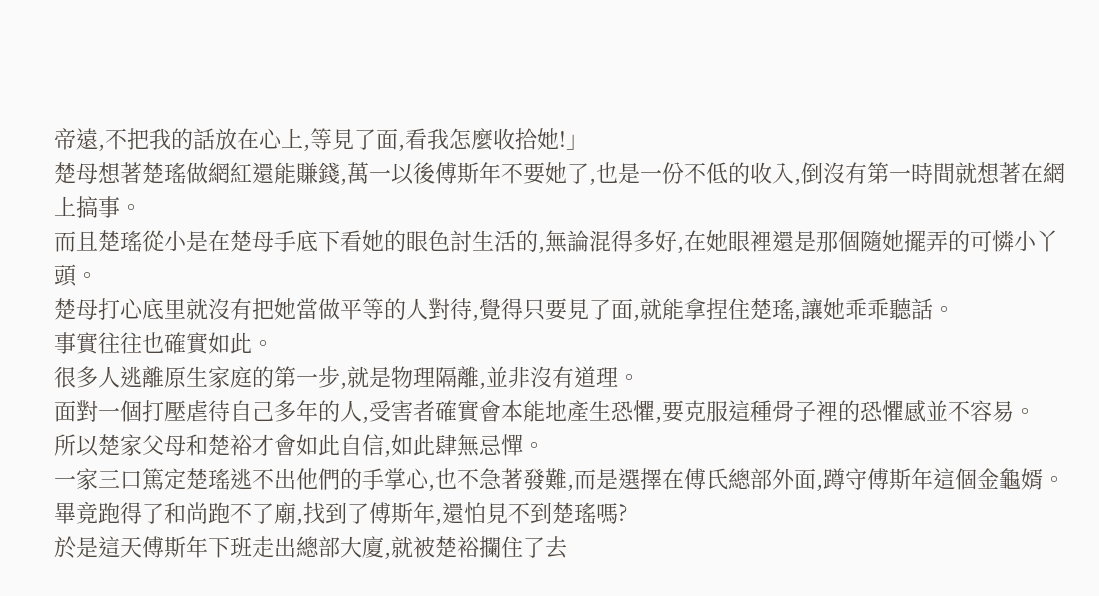帝遠,不把我的話放在心上,等見了面,看我怎麼收拾她!」
楚母想著楚瑤做網紅還能賺錢,萬一以後傅斯年不要她了,也是一份不低的收入,倒沒有第一時間就想著在網上搞事。
而且楚瑤從小是在楚母手底下看她的眼色討生活的,無論混得多好,在她眼裡還是那個隨她擺弄的可憐小丫頭。
楚母打心底里就沒有把她當做平等的人對待,覺得只要見了面,就能拿捏住楚瑤,讓她乖乖聽話。
事實往往也確實如此。
很多人逃離原生家庭的第一步,就是物理隔離,並非沒有道理。
面對一個打壓虐待自己多年的人,受害者確實會本能地產生恐懼,要克服這種骨子裡的恐懼感並不容易。
所以楚家父母和楚裕才會如此自信,如此肆無忌憚。
一家三口篤定楚瑤逃不出他們的手掌心,也不急著發難,而是選擇在傅氏總部外面,蹲守傅斯年這個金龜婿。
畢竟跑得了和尚跑不了廟,找到了傅斯年,還怕見不到楚瑤嗎?
於是這天傅斯年下班走出總部大廈,就被楚裕攔住了去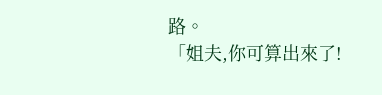路。
「姐夫,你可算出來了!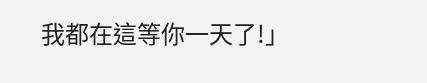我都在這等你一天了!」